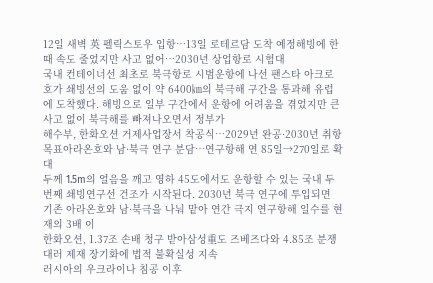12일 새벽 英 펠릭스토우 입항…13일 로테르담 도착 예정해빙에 한때 속도 줄었지만 사고 없어…2030년 상업항로 시험대
국내 컨테이너선 최초로 북극항로 시범운항에 나선 팬스타 아크로호가 쇄빙선의 도움 없이 약 6400㎞의 북극해 구간을 통과해 유럽에 도착했다. 해빙으로 일부 구간에서 운항에 어려움을 겪었지만 큰 사고 없이 북극해를 빠져나오면서 정부가
해수부, 한화오션 거제사업장서 착공식…2029년 완공·2030년 취항 목표아라온호와 남·북극 연구 분담…연구항해 연 85일→270일로 확대
두께 1.5m의 얼음을 깨고 영하 45도에서도 운항할 수 있는 국내 두 번째 쇄빙연구선 건조가 시작된다. 2030년 북극 연구에 투입되면 기존 아라온호와 남·북극을 나눠 맡아 연간 극지 연구항해 일수를 현재의 3배 이
한화오션, 1.37조 손배 청구 받아삼성重도 즈베즈다와 4.85조 분쟁대러 제재 장기화에 법적 불확실성 지속
러시아의 우크라이나 침공 이후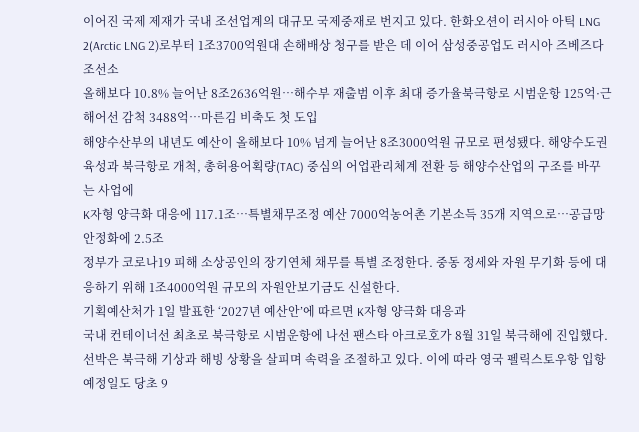이어진 국제 제재가 국내 조선업계의 대규모 국제중재로 번지고 있다. 한화오션이 러시아 아틱 LNG 2(Arctic LNG 2)로부터 1조3700억원대 손해배상 청구를 받은 데 이어 삼성중공업도 러시아 즈베즈다 조선소
올해보다 10.8% 늘어난 8조2636억원…해수부 재출범 이후 최대 증가율북극항로 시범운항 125억·근해어선 감척 3488억…마른김 비축도 첫 도입
해양수산부의 내년도 예산이 올해보다 10% 넘게 늘어난 8조3000억원 규모로 편성됐다. 해양수도권 육성과 북극항로 개척, 총허용어획량(TAC) 중심의 어업관리체계 전환 등 해양수산업의 구조를 바꾸는 사업에
K자형 양극화 대응에 117.1조…특별채무조정 예산 7000억농어촌 기본소득 35개 지역으로…공급망 안정화에 2.5조
정부가 코로나19 피해 소상공인의 장기연체 채무를 특별 조정한다. 중동 정세와 자원 무기화 등에 대응하기 위해 1조4000억원 규모의 자원안보기금도 신설한다.
기획예산처가 1일 발표한 ‘2027년 예산안’에 따르면 K자형 양극화 대응과
국내 컨테이너선 최초로 북극항로 시범운항에 나선 팬스타 아크로호가 8월 31일 북극해에 진입했다. 선박은 북극해 기상과 해빙 상황을 살피며 속력을 조절하고 있다. 이에 따라 영국 펠릭스토우항 입항 예정일도 당초 9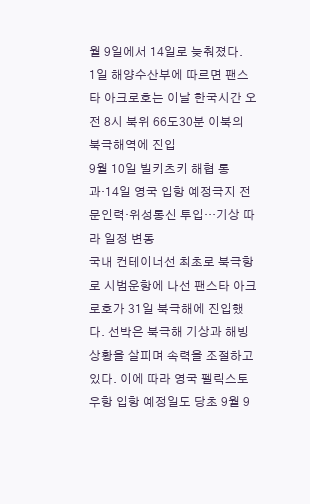월 9일에서 14일로 늦춰졌다.
1일 해양수산부에 따르면 팬스타 아크로호는 이날 한국시간 오전 8시 북위 66도30분 이북의 북극해역에 진입
9월 10일 빌키츠키 해협 통과·14일 영국 입항 예정극지 전문인력·위성통신 투입…기상 따라 일정 변동
국내 컨테이너선 최초로 북극항로 시범운항에 나선 팬스타 아크로호가 31일 북극해에 진입했다. 선박은 북극해 기상과 해빙 상황을 살피며 속력을 조절하고 있다. 이에 따라 영국 펠릭스토우항 입항 예정일도 당초 9월 9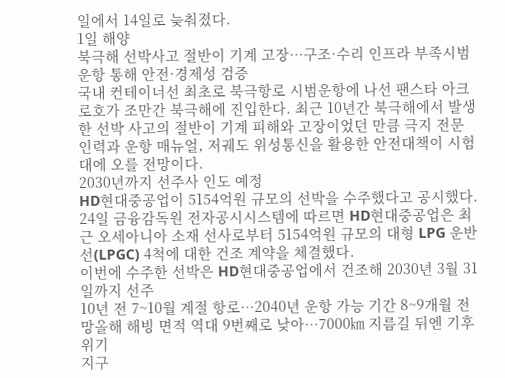일에서 14일로 늦춰졌다.
1일 해양
북극해 선박사고 절반이 기계 고장⋯구조·수리 인프라 부족시범운항 통해 안전·경제성 검증
국내 컨테이너선 최초로 북극항로 시범운항에 나선 팬스타 아크로호가 조만간 북극해에 진입한다. 최근 10년간 북극해에서 발생한 선박 사고의 절반이 기계 피해와 고장이었던 만큼 극지 전문인력과 운항 매뉴얼, 저궤도 위성통신을 활용한 안전대책이 시험대에 오를 전망이다.
2030년까지 선주사 인도 예정
HD현대중공업이 5154억원 규모의 선박을 수주했다고 공시했다.
24일 금융감독원 전자공시시스템에 따르면 HD현대중공업은 최근 오세아니아 소재 선사로부터 5154억원 규모의 대형 LPG 운반선(LPGC) 4척에 대한 건조 계약을 체결했다.
이번에 수주한 선박은 HD현대중공업에서 건조해 2030년 3월 31일까지 선주
10년 전 7~10월 계절 항로…2040년 운항 가능 기간 8~9개월 전망올해 해빙 면적 역대 9번째로 낮아…7000㎞ 지름길 뒤엔 기후위기
지구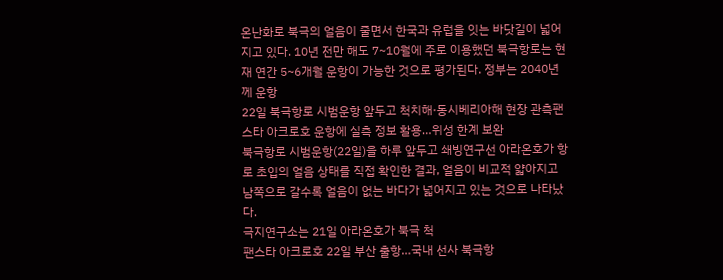온난화로 북극의 얼음이 줄면서 한국과 유럽을 잇는 바닷길이 넓어지고 있다. 10년 전만 해도 7~10월에 주로 이용했던 북극항로는 현재 연간 5~6개월 운항이 가능한 것으로 평가된다. 정부는 2040년께 운항
22일 북극항로 시범운항 앞두고 척치해·동시베리아해 현장 관측팬스타 아크로호 운항에 실측 정보 활용…위성 한계 보완
북극항로 시범운항(22일)을 하루 앞두고 쇄빙연구선 아라온호가 항로 초입의 얼음 상태를 직접 확인한 결과, 얼음이 비교적 얇아지고 남쪽으로 갈수록 얼음이 없는 바다가 넓어지고 있는 것으로 나타났다.
극지연구소는 21일 아라온호가 북극 척
팬스타 아크로호 22일 부산 출항…국내 선사 북극항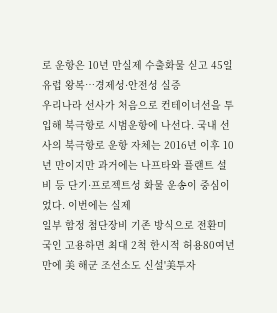로 운항은 10년 만실제 수출화물 싣고 45일 유럽 왕복…경제성·안전성 실증
우리나라 선사가 처음으로 컨테이너선을 투입해 북극항로 시범운항에 나선다. 국내 선사의 북극항로 운항 자체는 2016년 이후 10년 만이지만 과거에는 나프타와 플랜트 설비 등 단기·프로젝트성 화물 운송이 중심이었다. 이번에는 실제
일부 함정 첨단장비 기존 방식으로 전환미국인 고용하면 최대 2척 한시적 허용80여년 만에 美 해군 조선소도 신설'美투자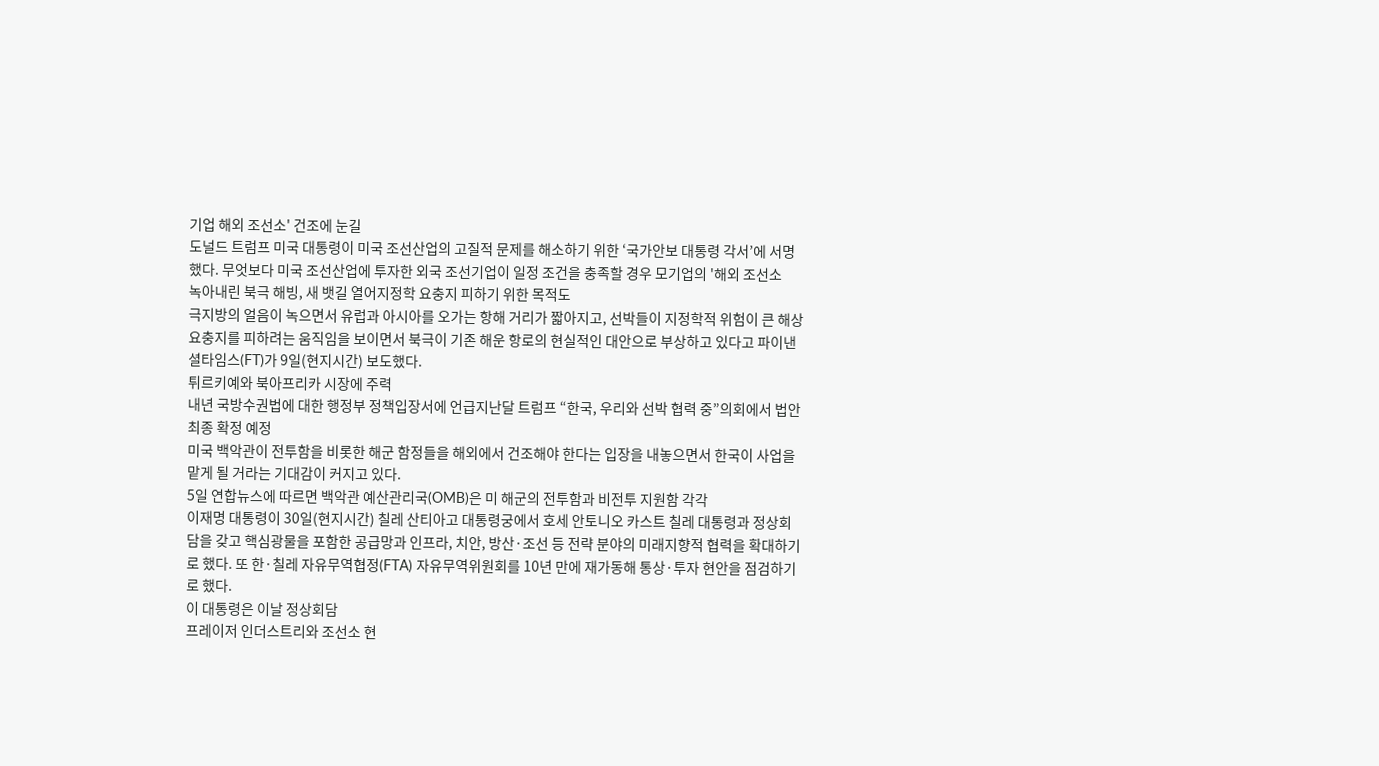기업 해외 조선소' 건조에 눈길
도널드 트럼프 미국 대통령이 미국 조선산업의 고질적 문제를 해소하기 위한 ‘국가안보 대통령 각서’에 서명했다. 무엇보다 미국 조선산업에 투자한 외국 조선기업이 일정 조건을 충족할 경우 모기업의 '해외 조선소
녹아내린 북극 해빙, 새 뱃길 열어지정학 요충지 피하기 위한 목적도
극지방의 얼음이 녹으면서 유럽과 아시아를 오가는 항해 거리가 짧아지고, 선박들이 지정학적 위험이 큰 해상 요충지를 피하려는 움직임을 보이면서 북극이 기존 해운 항로의 현실적인 대안으로 부상하고 있다고 파이낸셜타임스(FT)가 9일(현지시간) 보도했다.
튀르키예와 북아프리카 시장에 주력
내년 국방수권법에 대한 행정부 정책입장서에 언급지난달 트럼프 “한국, 우리와 선박 협력 중”의회에서 법안 최종 확정 예정
미국 백악관이 전투함을 비롯한 해군 함정들을 해외에서 건조해야 한다는 입장을 내놓으면서 한국이 사업을 맡게 될 거라는 기대감이 커지고 있다.
5일 연합뉴스에 따르면 백악관 예산관리국(OMB)은 미 해군의 전투함과 비전투 지원함 각각
이재명 대통령이 30일(현지시간) 칠레 산티아고 대통령궁에서 호세 안토니오 카스트 칠레 대통령과 정상회담을 갖고 핵심광물을 포함한 공급망과 인프라, 치안, 방산·조선 등 전략 분야의 미래지향적 협력을 확대하기로 했다. 또 한·칠레 자유무역협정(FTA) 자유무역위원회를 10년 만에 재가동해 통상·투자 현안을 점검하기로 했다.
이 대통령은 이날 정상회담
프레이저 인더스트리와 조선소 현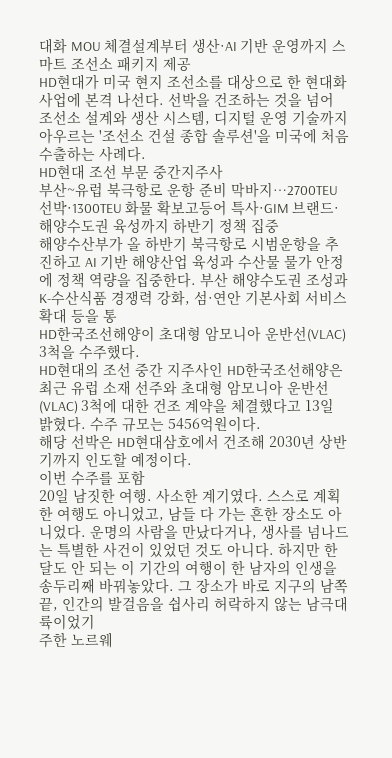대화 MOU 체결설계부터 생산·AI 기반 운영까지 스마트 조선소 패키지 제공
HD현대가 미국 현지 조선소를 대상으로 한 현대화 사업에 본격 나선다. 선박을 건조하는 것을 넘어 조선소 설계와 생산 시스템, 디지털 운영 기술까지 아우르는 '조선소 건설 종합 솔루션'을 미국에 처음 수출하는 사례다.
HD현대 조선 부문 중간지주사
부산~유럽 북극항로 운항 준비 막바지…2700TEU 선박·1300TEU 화물 확보고등어 특사·GIM 브랜드·해양수도권 육성까지 하반기 정책 집중
해양수산부가 올 하반기 북극항로 시범운항을 추진하고 AI 기반 해양산업 육성과 수산물 물가 안정에 정책 역량을 집중한다. 부산 해양수도권 조성과 K-수산식품 경쟁력 강화, 섬·연안 기본사회 서비스 확대 등을 통
HD한국조선해양이 초대형 암모니아 운반선(VLAC) 3척을 수주했다.
HD현대의 조선 중간 지주사인 HD한국조선해양은 최근 유럽 소재 선주와 초대형 암모니아 운반선(VLAC) 3척에 대한 건조 계약을 체결했다고 13일 밝혔다. 수주 규모는 5456억원이다.
해당 선박은 HD현대삼호에서 건조해 2030년 상반기까지 인도할 예정이다.
이번 수주를 포함
20일 남짓한 여행. 사소한 계기였다. 스스로 계획한 여행도 아니었고, 남들 다 가는 흔한 장소도 아니었다. 운명의 사람을 만났다거나, 생사를 넘나드는 특별한 사건이 있었던 것도 아니다. 하지만 한 달도 안 되는 이 기간의 여행이 한 남자의 인생을 송두리째 바꿔놓았다. 그 장소가 바로 지구의 남쪽 끝, 인간의 발걸음을 쉽사리 허락하지 않는 남극대륙이었기
주한 노르웨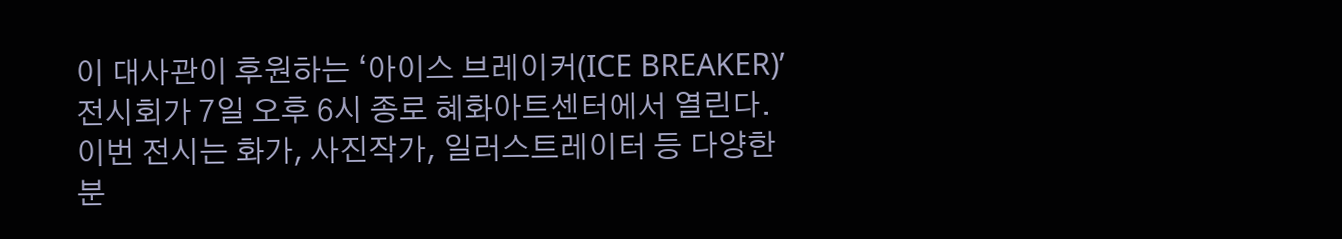이 대사관이 후원하는 ‘아이스 브레이커(ICE BREAKER)’ 전시회가 7일 오후 6시 종로 혜화아트센터에서 열린다. 이번 전시는 화가, 사진작가, 일러스트레이터 등 다양한 분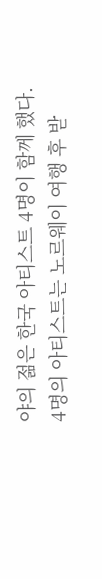야의 젊은 한국 아티스트 4명이 함께 했다.
4명의 아티스트는 노르웨이 여행 후 받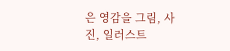은 영감을 그림, 사진, 일러스트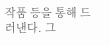작품 등을 통해 드러낸다. 그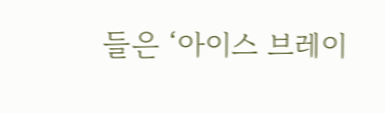들은 ‘아이스 브레이